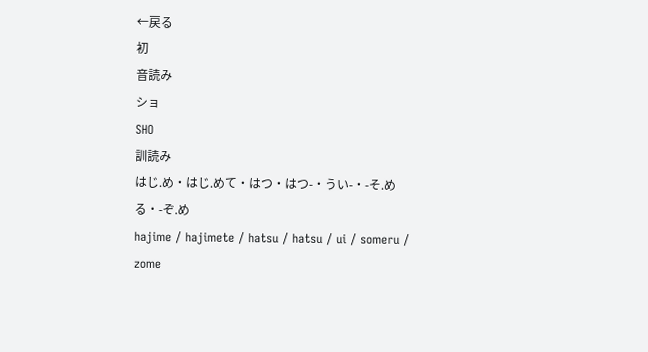←戻る
初
音読み
ショ
SHO
訓読み
はじ.め・はじ.めて・はつ・はつ-・うい-・-そ.める・-ぞ.め
hajime / hajimete / hatsu / hatsu / ui / someru / zome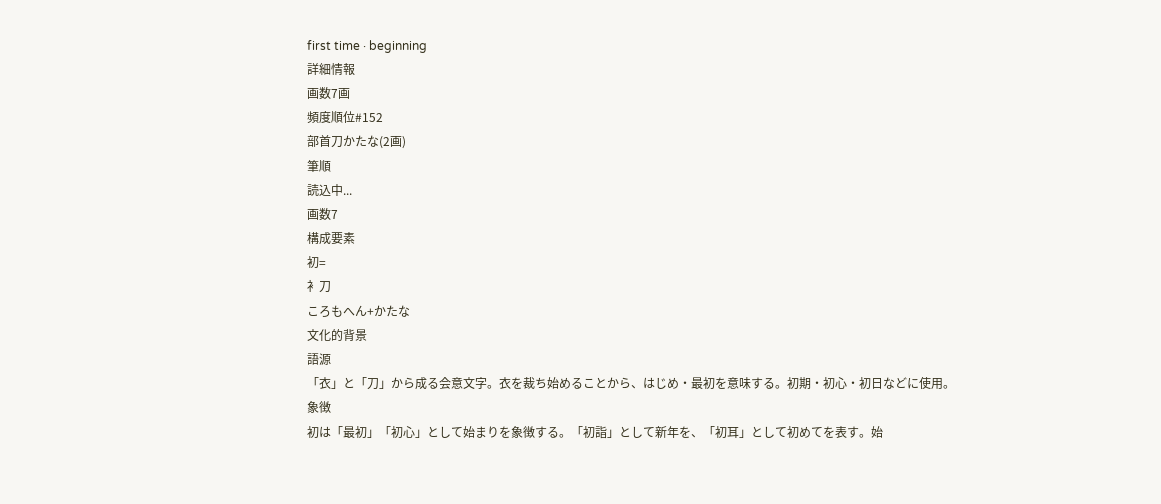first time · beginning
詳細情報
画数7画
頻度順位#152
部首刀かたな(2画)
筆順
読込中...
画数7
構成要素
初=
衤刀
ころもへん+かたな
文化的背景
語源
「衣」と「刀」から成る会意文字。衣を裁ち始めることから、はじめ・最初を意味する。初期・初心・初日などに使用。
象徴
初は「最初」「初心」として始まりを象徴する。「初詣」として新年を、「初耳」として初めてを表す。始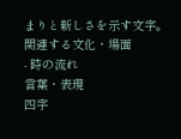まりと新しさを示す文字。
関連する文化・場面
- 時の流れ
言葉・表現
四字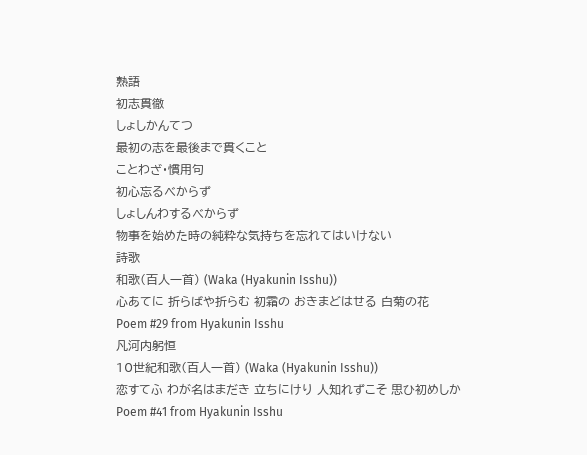熟語
初志貫徹
しょしかんてつ
最初の志を最後まで貫くこと
ことわざ・慣用句
初心忘るべからず
しょしんわするべからず
物事を始めた時の純粋な気持ちを忘れてはいけない
詩歌
和歌(百人一首) (Waka (Hyakunin Isshu))
心あてに 折らばや折らむ 初霜の おきまどはせる 白菊の花
Poem #29 from Hyakunin Isshu
凡河内躬恒
10世紀和歌(百人一首) (Waka (Hyakunin Isshu))
恋すてふ わが名はまだき 立ちにけり 人知れずこそ 思ひ初めしか
Poem #41 from Hyakunin Isshu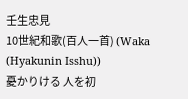壬生忠見
10世紀和歌(百人一首) (Waka (Hyakunin Isshu))
憂かりける 人を初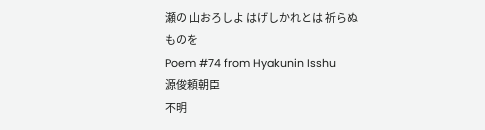瀬の 山おろしよ はげしかれとは 祈らぬものを
Poem #74 from Hyakunin Isshu
源俊頼朝臣
不明